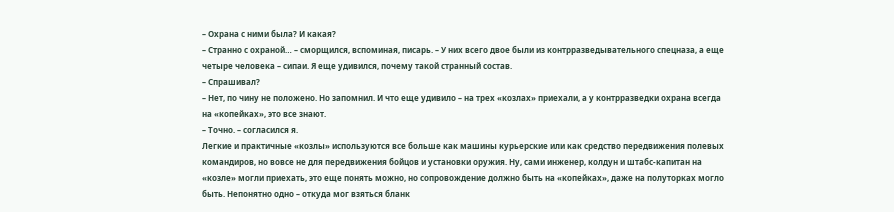– Охрана с ними была? И какая?
– Странно с охраной… – сморщился, вспоминая, писарь. – У них всего двое были из контрразведывательного спецназа, а еще четыре человека – сипаи. Я еще удивился, почему такой странный состав.
– Спрашивал?
– Нет, по чину не положено. Но запомнил. И что еще удивило – на трех «козлах» приехали, а у контрразведки охрана всегда на «копейках», это все знают.
– Точно. – согласился я.
Легкие и практичные «козлы» используются все больше как машины курьерские или как средство передвижения полевых командиров, но вовсе не для передвижения бойцов и установки оружия. Ну, сами инженер, колдун и штабс-капитан на «козле» могли приехать, это еще понять можно, но сопровождение должно быть на «копейках», даже на полуторках могло быть. Непонятно одно – откуда мог взяться бланк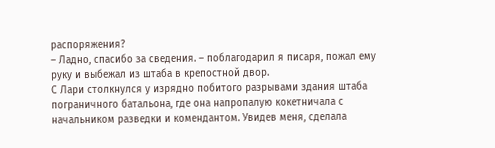распоряжения?
– Ладно, спасибо за сведения. – поблагодарил я писаря, пожал ему руку и выбежал из штаба в крепостной двор.
С Лари столкнулся у изрядно побитого разрывами здания штаба пограничного батальона, где она напропалую кокетничала с начальником разведки и комендантом. Увидев меня, сделала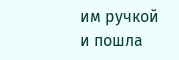им ручкой и пошла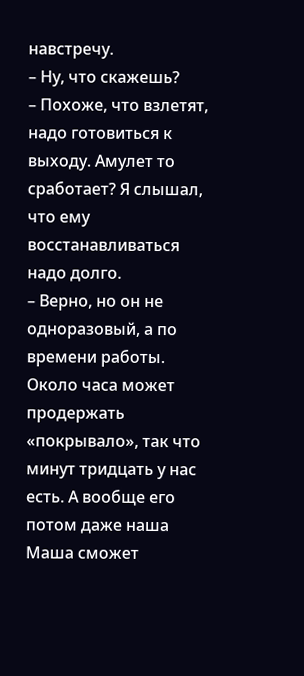навстречу.
– Ну, что скажешь?
– Похоже, что взлетят, надо готовиться к выходу. Амулет то сработает? Я слышал, что ему восстанавливаться надо долго.
– Верно, но он не одноразовый, а по времени работы. Около часа может продержать «покрывало», так что минут тридцать у нас есть. А вообще его потом даже наша Маша сможет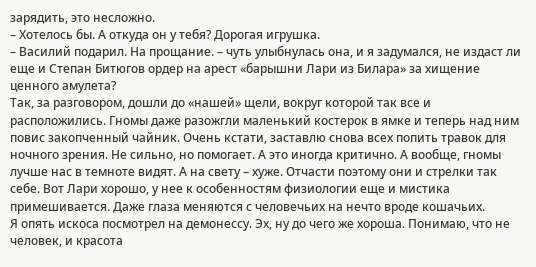зарядить, это несложно.
– Хотелось бы. А откуда он у тебя? Дорогая игрушка.
– Василий подарил. На прощание. – чуть улыбнулась она, и я задумался, не издаст ли еще и Степан Битюгов ордер на арест «барышни Лари из Билара» за хищение ценного амулета?
Так, за разговором, дошли до «нашей» щели, вокруг которой так все и расположились. Гномы даже разожгли маленький костерок в ямке и теперь над ним повис закопченный чайник. Очень кстати, заставлю снова всех попить травок для ночного зрения. Не сильно, но помогает. А это иногда критично. А вообще, гномы лучше нас в темноте видят. А на свету – хуже. Отчасти поэтому они и стрелки так себе. Вот Лари хорошо, у нее к особенностям физиологии еще и мистика примешивается. Даже глаза меняются с человечьих на нечто вроде кошачьих.
Я опять искоса посмотрел на демонессу. Эх, ну до чего же хороша. Понимаю, что не человек, и красота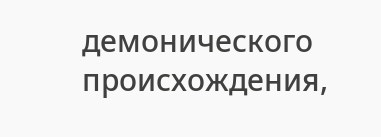демонического происхождения,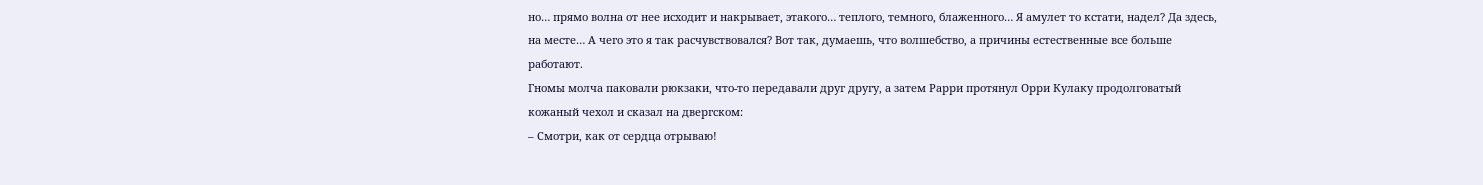но… прямо волна от нее исходит и накрывает, этакого… теплого, темного, блаженного… Я амулет то кстати, надел? Да здесь, на месте… А чего это я так расчувствовался? Вот так, думаешь, что волшебство, а причины естественные все больше работают.
Гномы молча паковали рюкзаки, что-то передавали друг другу, а затем Рарри протянул Орри Кулаку продолговатый кожаный чехол и сказал на двергском:
– Смотри, как от сердца отрываю!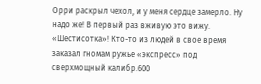Орри раскрыл чехол, и у меня сердце замерло. Ну надо же! В первый раз вживую это вижу. «Шестисотка»! Кто-то из людей в свое время заказал гномам ружье «экспресс» под сверхмощный калибр.600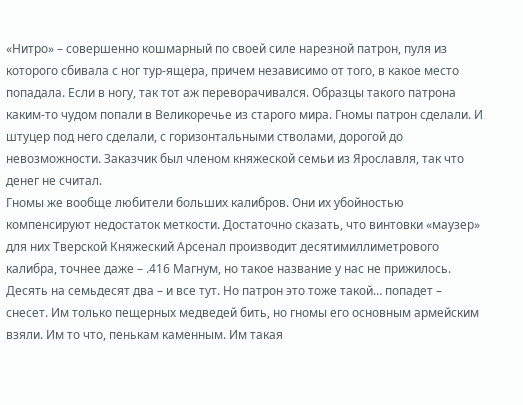«Нитро» – совершенно кошмарный по своей силе нарезной патрон, пуля из которого сбивала с ног тур-ящера, причем независимо от того, в какое место попадала. Если в ногу, так тот аж переворачивался. Образцы такого патрона каким-то чудом попали в Великоречье из старого мира. Гномы патрон сделали. И штуцер под него сделали, с горизонтальными стволами, дорогой до невозможности. Заказчик был членом княжеской семьи из Ярославля, так что денег не считал.
Гномы же вообще любители больших калибров. Они их убойностью компенсируют недостаток меткости. Достаточно сказать, что винтовки «маузер» для них Тверской Княжеский Арсенал производит десятимиллиметрового калибра, точнее даже – .416 Магнум, но такое название у нас не прижилось. Десять на семьдесят два – и все тут. Но патрон это тоже такой… попадет – снесет. Им только пещерных медведей бить, но гномы его основным армейским взяли. Им то что, пенькам каменным. Им такая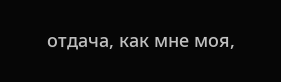отдача, как мне моя,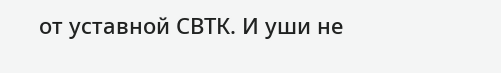от уставной СВТК. И уши не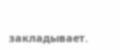закладывает.